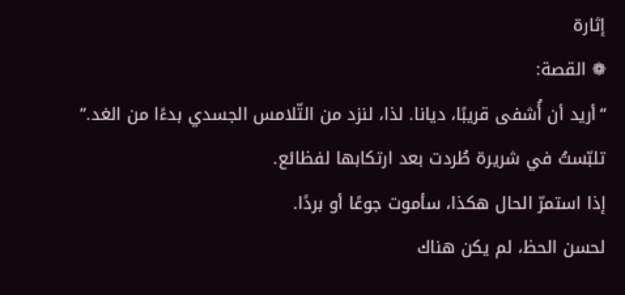إثارة
❁ القصة:
“أريد أن أُشفى قريبًا، ديانا. لذا، لنزد من التّلامس الجسدي بدءًا من الغد.”
تلبّستُ في شريرة طُردت بعد ارتكابها لفظائع.
إذا استمرّ الحال هكذا، سأموت جوعًا أو بردًا.
لحسن الحظ، لم يكن هناك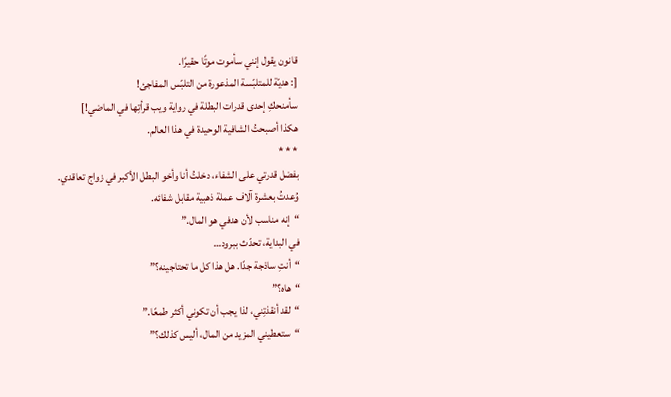قانون يقول إنني سأموت موتًا حقيرًا.
[: هديّة للمتلبّسة المذعورة من التلبّس المفاجئ!
سأمنحكِ إحدى قدرات البطلة في رواية ويب قرأتِها في الماضي!]
هكذا أصبحتُ الشافية الوحيدة في هذا العالم.
* * *
بفضل قدرتي على الشفاء، دخلتُ أنا وأخو البطل الأكبر في زواج تعاقدي.
وُعدتُ بعشرة آلاف عملة ذهبية مقابل شفائه.
“إنه مناسب لأن هدفي هو المال.”
في البداية، تحدّث ببرود…
“أنتِ ساذجة جدًا. هل هذا كل ما تحتاجينه؟”
“هاه؟”
“لقد أنقذتِني، لذا يجب أن تكوني أكثر طمعًا.”
“ستعطيني المزيد من المال، أليس كذلك؟”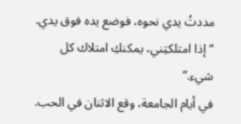مددتُ يدي نحوه، فوضع يده فوق يدي.
“إذا امتلكتِني، يمكنكِ امتلاك كل شيء.”
في أيام الجامعة، وقع الاثنان في الحب.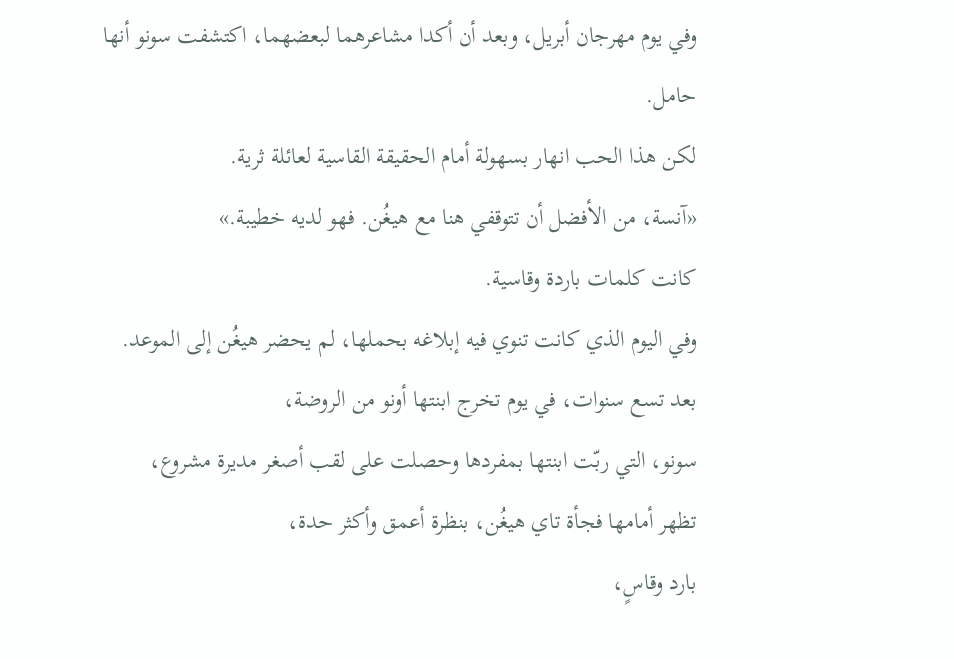وفي يوم مهرجان أبريل، وبعد أن أكدا مشاعرهما لبعضهما، اكتشفت سونو أنها حامل.
لكن هذا الحب انهار بسهولة أمام الحقيقة القاسية لعائلة ثرية.
«آنسة، من الأفضل أن تتوقفي هنا مع هيغُن. فهو لديه خطيبة.»
كانت كلمات باردة وقاسية.
وفي اليوم الذي كانت تنوي فيه إبلاغه بحملها، لم يحضر هيغُن إلى الموعد.
بعد تسع سنوات، في يوم تخرج ابنتها أونو من الروضة،
سونو، التي ربّت ابنتها بمفردها وحصلت على لقب أصغر مديرة مشروع،
تظهر أمامها فجأة تاي هيغُن، بنظرة أعمق وأكثر حدة،
بارد وقاسٍ،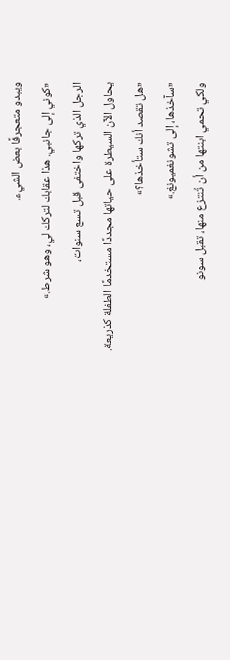ويبدو متعجرفًا بعض الشيء.
«كوني إلى جانبي. هذا عقابك لتركك لي، وهو شرط.»
الرجل الذي تركها واختفى قبل تسع سنوات،
يحاول الآن السيطرة على حياتها مجددًا مستخدمًا الطفلة كذريعة.
«هل تقصد أنك ستأخذها؟»
«سآخذها، إلى تشونغميونغ.»
ولكي تحمي ابنتها من أن تُنتزع منها، تقبل سونو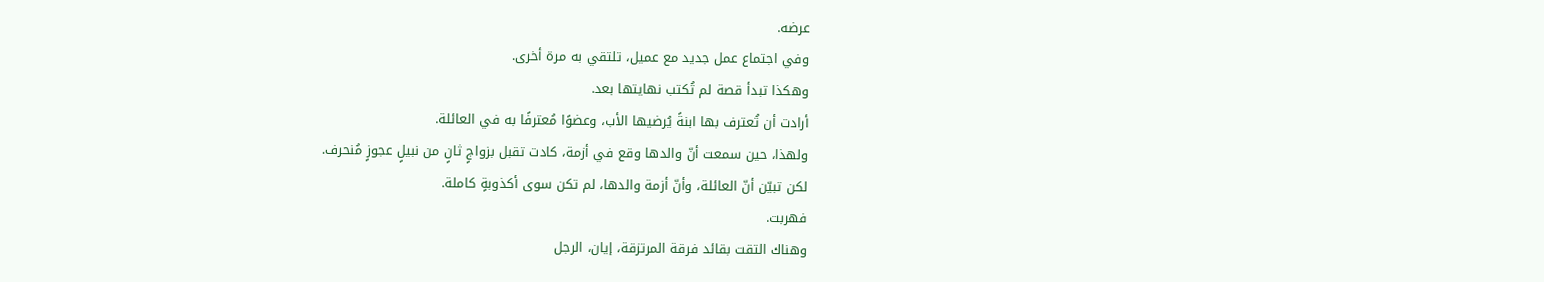عرضه.
وفي اجتماع عمل جديد مع عميل، تلتقي به مرة أخرى.
وهكذا تبدأ قصة لم تُكتب نهايتها بعد.
أرادت أن تُعترف بها ابنةً يُرضيها الأب، وعضوًا مُعترفًا به في العائلة.
ولهذا، حين سمعت أنّ والدها وقع في أزمة، كادت تقبل بزواجٍ ثانٍ من نبيلٍ عجوزٍ مُنحرف.
لكن تبيّن أنّ العائلة، وأنّ أزمة والدها، لم تكن سوى أكذوبةٍ كاملة.
فهربت.
وهناك التقت بقائد فرقة المرتزقة، إيان، الرجل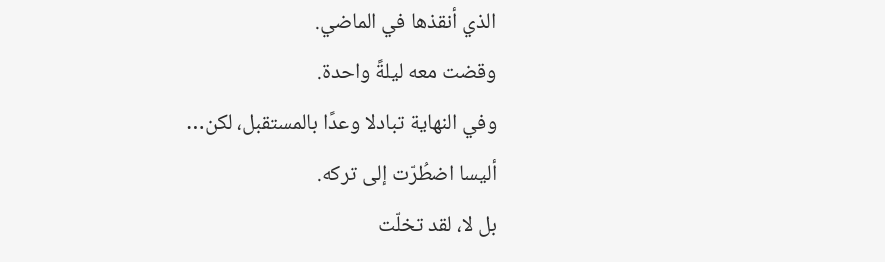الذي أنقذها في الماضي.
وقضت معه ليلةً واحدة.
وفي النهاية تبادلا وعدًا بالمستقبل، لكن…
أليسا اضطُرّت إلى تركه.
بل لا، لقد تخلّت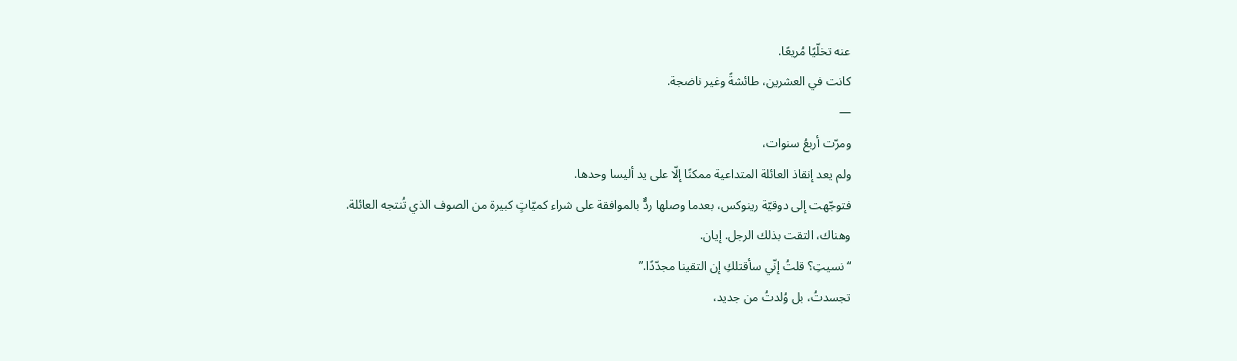عنه تخلّيًا مُريعًا.
كانت في العشرين، طائشةً وغير ناضجة.
—
ومرّت أربعُ سنوات،
ولم يعد إنقاذ العائلة المتداعية ممكنًا إلّا على يد أليسا وحدها.
فتوجّهت إلى دوقيّة رينوكس، بعدما وصلها ردٌّ بالموافقة على شراء كميّاتٍ كبيرة من الصوف الذي تُنتجه العائلة.
وهناك، التقت بذلك الرجل. إيان.
“نسيتِ؟ قلتُ إنّي سأقتلكِ إن التقينا مجدّدًا.”
تجسدتُ، بل وُلدتُ من جديد،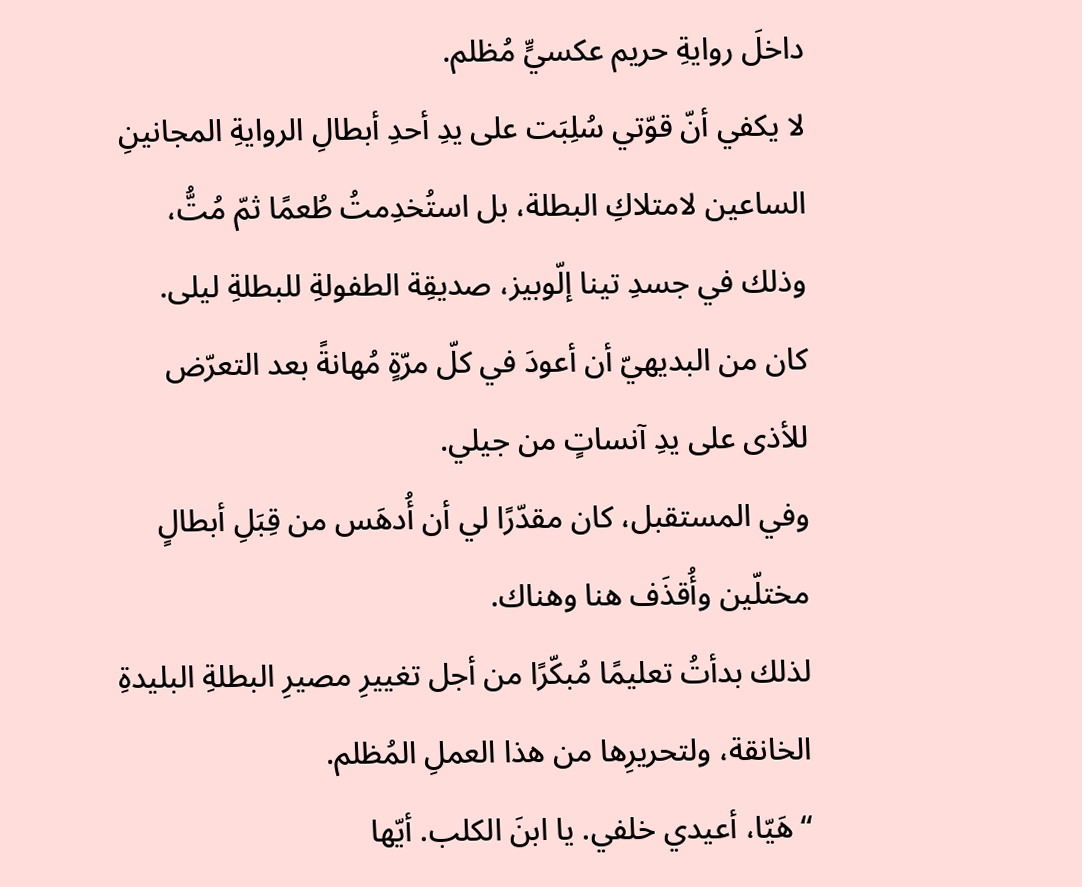داخلَ روايةِ حريم عكسيٍّ مُظلم.
لا يكفي أنّ قوّتي سُلِبَت على يدِ أحدِ أبطالِ الروايةِ المجانينِ الساعين لامتلاكِ البطلة، بل استُخدِمتُ طُعمًا ثمّ مُتُّ، وذلك في جسدِ تينا إلّوبيز، صديقِة الطفولةِ للبطلةِ ليلى.
كان من البديهيّ أن أعودَ في كلّ مرّةٍ مُهانةً بعد التعرّض للأذى على يدِ آنساتٍ من جيلي.
وفي المستقبل، كان مقدّرًا لي أن أُدهَس من قِبَلِ أبطالٍ مختلّين وأُقذَف هنا وهناك.
لذلك بدأتُ تعليمًا مُبكّرًا من أجل تغييرِ مصيرِ البطلةِ البليدةِ الخانقة، ولتحريرِها من هذا العملِ المُظلم.
“هَيّا، أعيدي خلفي. يا ابنَ الكلب. أيّها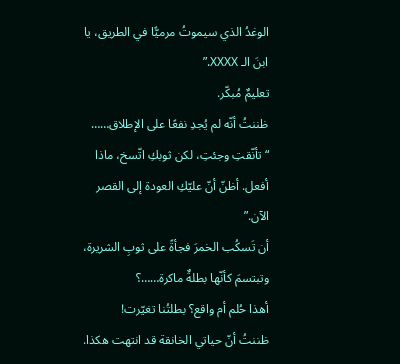الوغدُ الذي سيموتُ مرميًّا في الطريق، يا ابنَ الـ XXXX.”
تعليمٌ مُبكّر.
ظننتُ أنّه لم يُجدِ نفعًا على الإطلاق……
“تأنّقتِ وجئتِ، لكن ثوبكِ اتّسخ، ماذا أفعل. أظنّ أنّ عليّكِ العودة إلى القصر الآن.”
أن تَسكُب الخمرَ فجأةً على ثوبِ الشريرة، وتبتسمَ كأنّها بطلةٌ ماكرة……؟
أهذا حُلم أم واقع؟ بطلتُنا تغيّرت!
ظننتُ أنّ حياتي الخانقة قد انتهت هكذا.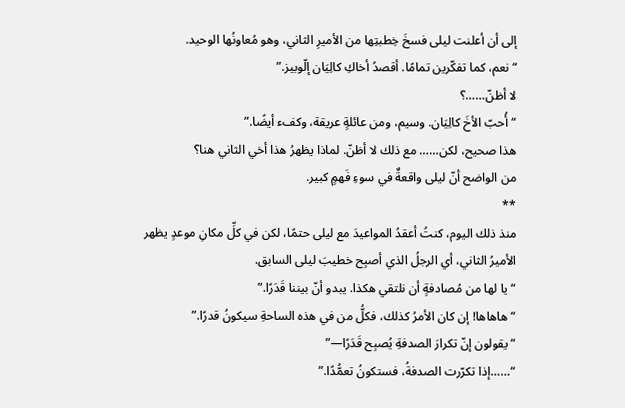إلى أن أعلنت ليلى فسخَ خِطبتِها من الأميرِ الثاني، وهو مُعاونُها الوحيد.
“نعم، كما تفكّرين تمامًا. أقصدُ أخاكِ كالِيَان إلّوبيز.”
لا أظنّ……؟
“أُحبّ الأخَ كالِيَان. وسيم، ومن عائلةٍ عريقة، وكفء أيضًا.”
هذا صحيح، لكن…… مع ذلك لا أظنّ. لماذا يظهرُ هذا أخي الثاني هنا؟
من الواضح أنّ ليلى واقعةٌ في سوءِ فَهمٍ كبير.
**
منذ ذلك اليوم، كنتُ أعقدُ المواعيدَ مع ليلى حتمًا، لكن في كلِّ مكانِ موعدٍ يظهر الأميرُ الثاني، أي الرجلُ الذي أصبِح خطيبَ ليلى السابق.
“يا لها من مُصادفةٍ أن نلتقي هكذا. يبدو أنّ بيننا قَدَرًا.”
“هاهاها! إن كان الأمرُ كذلك، فكلُّ من في هذه الساحةِ سيكونُ قدرًا.”
“يقولون إنّ تكرارَ الصدفةِ يُصبِح قَدَرًا—”
“……إذا تكرّرت الصدفةُ، فستكونُ تعمُّدًا.”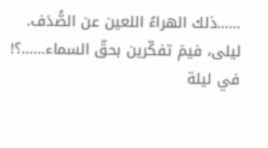……ذلك الهراءُ اللعين عن الصُّدَف.
ليلى، فيمَ تفكّرين بحقّ السماء……؟!
في ليلة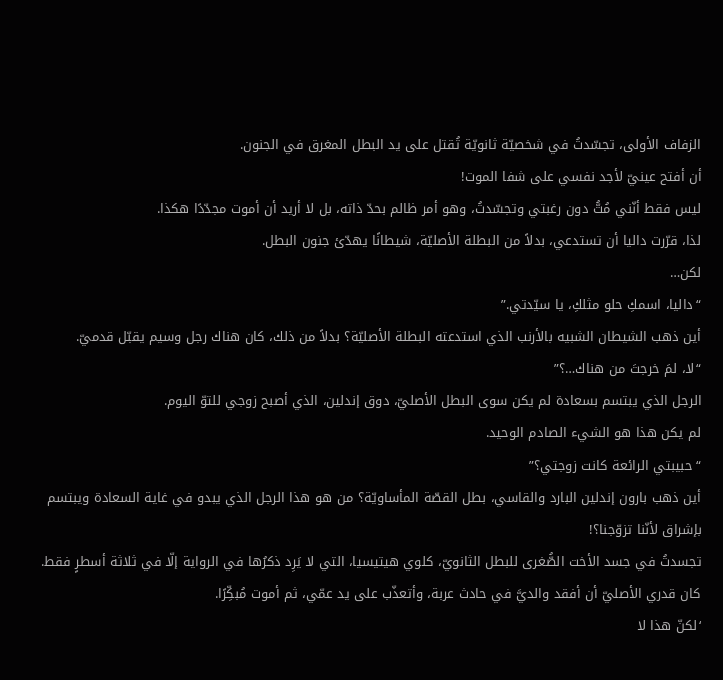الزفاف الأولى، تجسّدتُ في شخصيّة ثانويّة تُقتل على يد البطل المغرق في الجنون.
أن أفتح عينيّ لأجد نفسي على شفا الموت!
ليس فقط أنّني مُتُّ دون رغبتي وتجسّدتُ، وهو أمر ظالم بحدّ ذاته، بل لا أريد أن أموت مجدّدًا هكذا.
لذا، قرّرت داليا أن تستدعي، بدلاً من البطلة الأصليّة، شيطانًا يهدّئ جنون البطل.
لكن…
“داليا، اسمكِ حلو مثلكِ، يا سيّدتي.”
أين ذهب الشيطان الشبيه بالأرنب الذي استدعته البطلة الأصليّة؟ بدلاً من ذلك، كان هناك رجل وسيم يقبّل قدميّ.
“لا، لمَ خرجتَ من هناك…؟”
الرجل الذي يبتسم بسعادة لم يكن سوى البطل الأصليّ، دوق إندلين، الذي أصبح زوجي للتوّ اليوم.
لم يكن هذا هو الشيء الصادم الوحيد.
“حبيبتي الرائعة كانت زوجتي؟”
أين ذهب بارون إندلين البارد والقاسي، بطل القصّة المأساويّة؟ من هو هذا الرجل الذي يبدو في غاية السعادة ويبتسم بإشراق لأنّنا تزوّجنا؟!
تجسدتُ في جسد الأخت الصُّغرى للبطل الثانويّ، كلوي هيتيسيا، التي لا يَرِد ذكرُها في الرواية إلّا في ثلاثة أسطرٍ فقط.
كان قدري الأصليّ أن أفقد والديَّ في حادث عربة، وأتعذّب على يد عمّي، ثم أموت مُبكِّرًا.
‘لكنّ هذا لا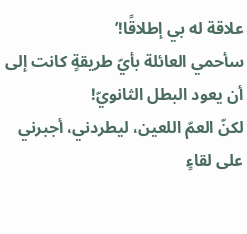علاقة له بي إطلاقًا!’
سأحمي العائلة بأيّ طريقةٍ كانت إلى أن يعود البطل الثانويّ!
لكنّ العمّ اللعين، ليطردني، أجبرني على لقاءٍ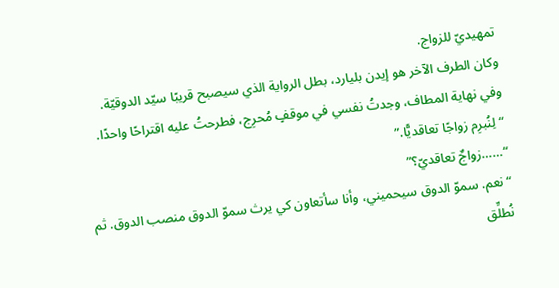تمهيديّ للزواج.
وكان الطرف الآخر هو إيدن بليارد، بطل الرواية الذي سيصبح قريبًا سيّد الدوقيّة.
وفي نهاية المطاف، وجدتُ نفسي في موقفٍ مُحرِج، فطرحتُ عليه اقتراحًا واحدًا.
“لِنُبرِم زواجًا تعاقديًّا.”
“……زواجٌ تعاقديّ؟”
“نعم. سموّ الدوق سيحميني، وأنا سأتعاون كي يرث سموّ الدوق منصب الدوق. ثم نُطلِّق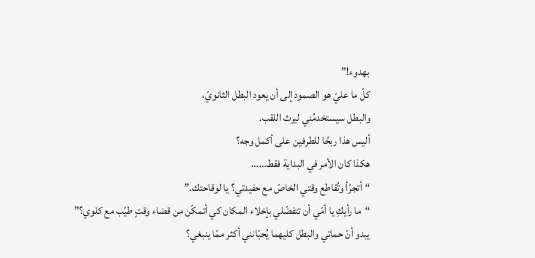بهدوء!”
كلّ ما عليّ هو الصمود إلى أن يعود البطل الثانويّ،
والبطل سيستخدمُني ليرث اللقب.
أليس هذا ربحًا للطرفين على أكمل وجه؟
هكذا كان الأمر في البداية فقط……
“أتجرّأ وتُقاطع وقتي الخاصّ مع حفيدتي؟ يا لوقاحتك.”
“ما رأيكِ يا أمّي أن تتفضّلي بإخلاء المكان كي أتمكّن من قضاء وقتٍ طيّب مع كلوي؟”
يبدو أنّ حماتي والبطل كليهما يُحبّانني أكثر ممّا ينبغي؟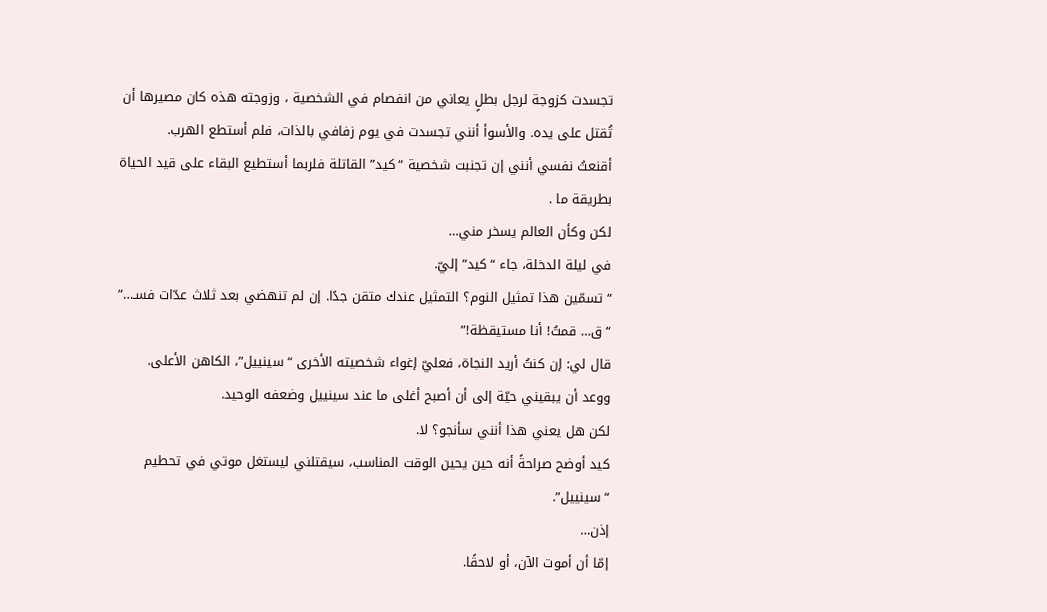تجسدت كزوجة لرجل بطلٍ يعاني من انفصام في الشخصية ، وزوجته هذه كان مصيرها أن تُقتل على يده. والأسوأ أنني تجسدت في يوم زفافي بالذات، فلم أستطع الهرب.
أقنعتُ نفسي أنني إن تجنبت شخصية “كيد” القاتلة فلربما أستطيع البقاء على قيد الحياة بطريقة ما .
لكن وكأن العالم يسخر مني…
في ليلة الدخلة، جاء “كيد” إليّ.
“تسمّين هذا تمثيل النوم؟ التمثيل عندك متقن جدًا. إن لم تنهضي بعد ثلاث عدّات فسـ…”
“ق… قمتُ! أنا مستيقظة!”
قال لي: إن كنتُ أريد النجاة، فعليّ إغواء شخصيته الأخرى “سينييل”، الكاهن الأعلى. ووعد أن يبقيني حيّة إلى أن أصبح أغلى ما عند سينييل وضعفه الوحيد.
لكن هل يعني هذا أنني سأنجو؟ لا.
كيد أوضح صراحةً أنه حين يحين الوقت المناسب، سيقتلني ليستغل موتي في تحطيم “سينييل”.
إذن…
إمّا أن أموت الآن، أو لاحقًا.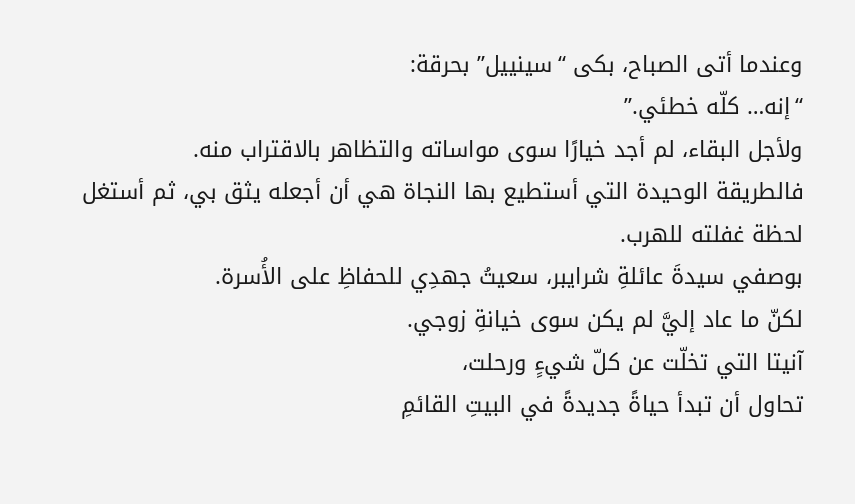وعندما أتى الصباح، بكى “سينييل” بحرقة:
“إنه… كلّه خطئي.”
ولأجل البقاء، لم أجد خيارًا سوى مواساته والتظاهر بالاقتراب منه.
فالطريقة الوحيدة التي أستطيع بها النجاة هي أن أجعله يثق بي، ثم أستغل لحظة غفلته للهرب.
بوصفي سيدةَ عائلةِ شرايبر، سعيتُ جهدِي للحفاظِ على الأُسرة.
لكنّ ما عاد إليَّ لم يكن سوى خيانةِ زوجي.
آنيتا التي تخلّت عن كلّ شيءٍ ورحلت،
تحاول أن تبدأ حياةً جديدةً في البيتِ القائمِ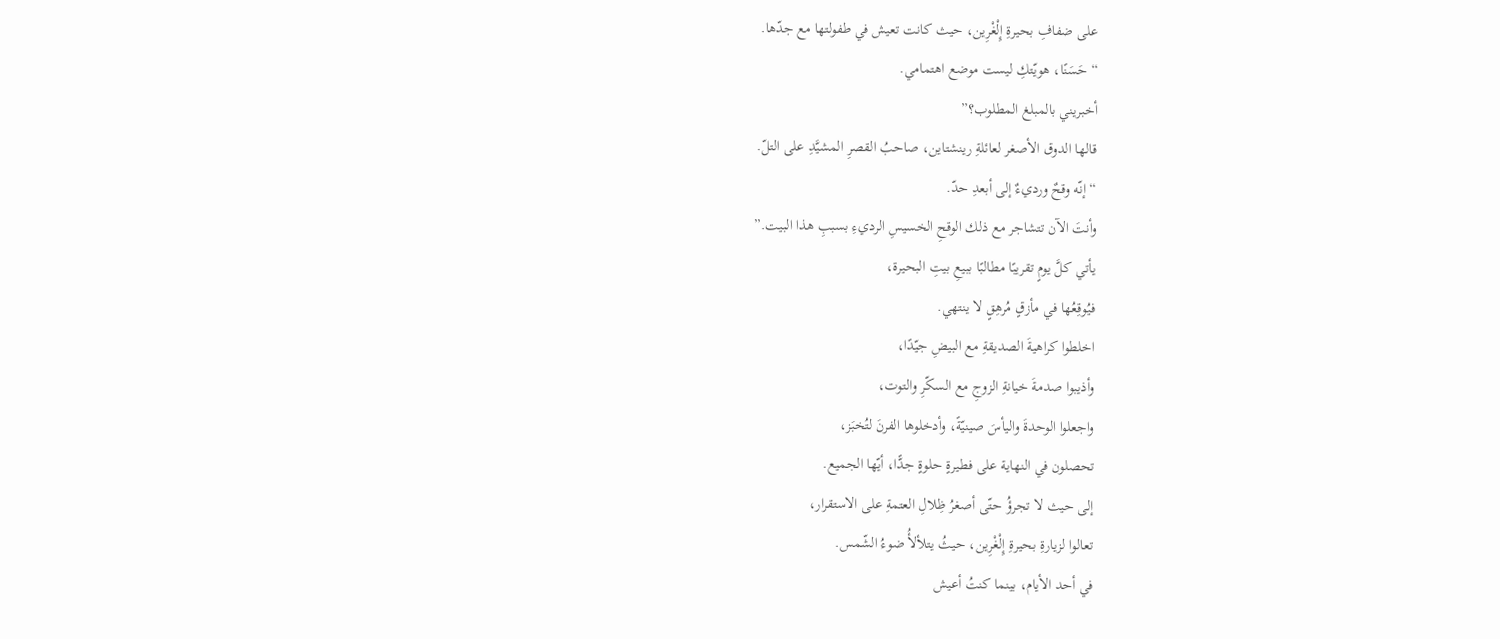على ضفافِ بحيرةِ إِلْغْرِين، حيث كانت تعيش في طفولتها مع جدّها.
“حَسَنًا، هويّتكِ ليست موضع اهتمامي.
أخبريني بالمبلغ المطلوب؟”
قالها الدوق الأصغر لعائلةِ رينشتاين، صاحبُ القصرِ المشيَّدِ على التلّ.
“إنّه وقحٌ ورديءٌ إلى أبعدِ حدّ.
وأنتَ الآن تتشاجر مع ذلك الوقحِ الخسيسِ الرديءِ بسببِ هذا البيت.”
يأتي كلَّ يومٍ تقريبًا مطالبًا ببيعِ بيتِ البحيرة،
فيُوقِعُها في مأزقٍ مُرهِقٍ لا ينتهي.
اخلطوا كراهيةَ الصديقةِ مع البيضِ جيّدًا،
وأذيبوا صدمةَ خيانةِ الزوجِ مع السكّرِ والتوت،
واجعلوا الوحدةَ واليأسَ صينيّةً، وأدخلوها الفرنَ لتُخبَز،
تحصلون في النهاية على فطيرةٍ حلوةٍ جدًّا، أيّها الجميع.
إلى حيث لا تجرؤُ حتّى أصغرُ ظِلالِ العتمةِ على الاستقرار،
تعالوا لزيارةِ بحيرةِ إِلْغْرِين، حيثُ يتلألأُ ضوءُ الشّمس.
في أحد الأيام، بينما كنتُ أعيش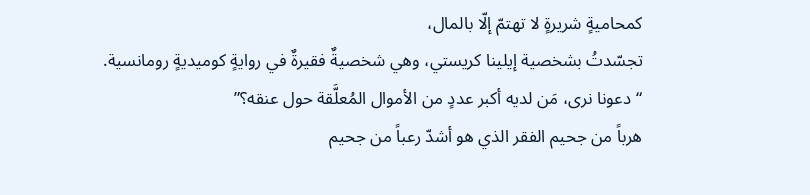كمحاميةٍ شريرةٍ لا تهتمّ إلّا بالمال،
تجسّدتُ بشخصية إيلينا كريستي، وهي شخصيةٌ فقيرةٌ في روايةٍ كوميديةٍ رومانسية.
“دعونا نرى، مَن لديه أكبر عددٍ من الأموال المُعلَّقة حول عنقه؟”
هرباً من جحيم الفقر الذي هو أشدّ رعباً من جحيم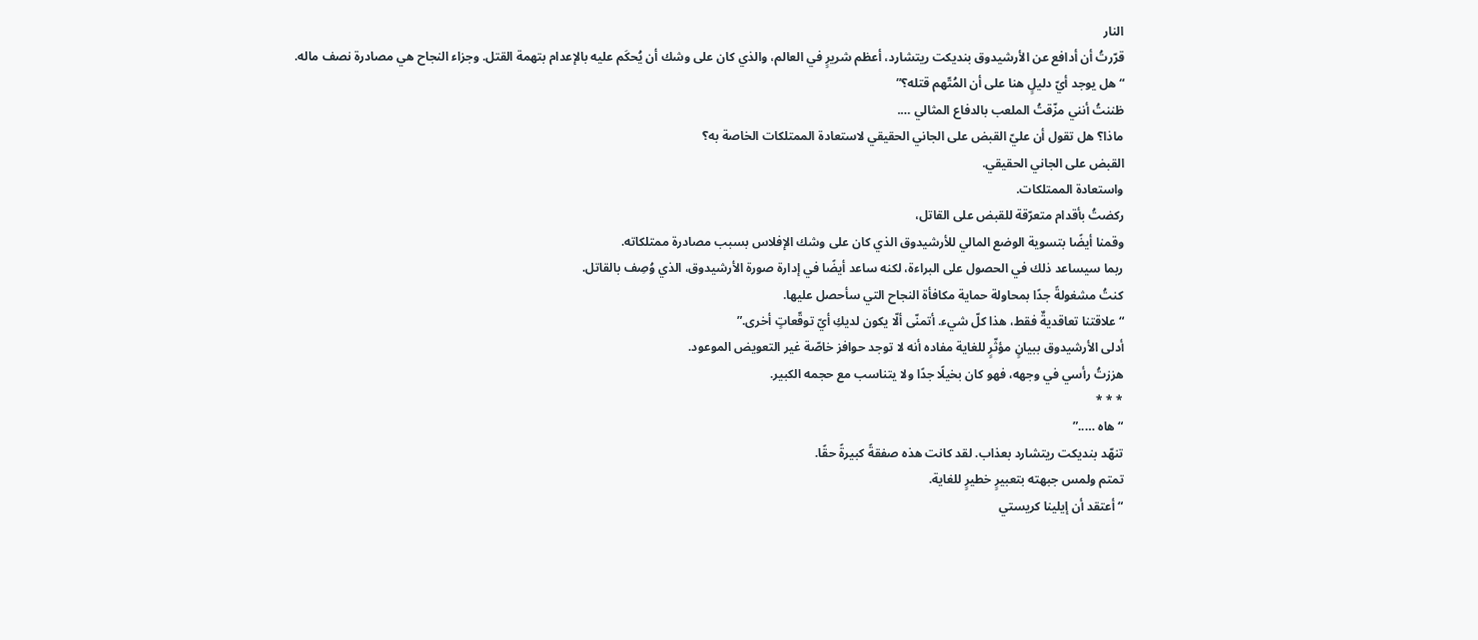النار
قرّرتُ أن أدافع عن الأرشيدوق بنديكت ريتشارد، أعظم شريرٍ في العالم، والذي كان على وشك أن يُحكَم عليه بالإعدام بتهمة القتل. وجزاء النجاح هي مصادرة نصف ماله.
“هل يوجد أيّ دليلٍ هنا على أن المُتّهم قتله؟”
ظننتُ أنني مزّقتُ الملعب بالدفاع المثالي ….
ماذا؟ هل تقول أن عليّ القبض على الجاني الحقيقي لاستعادة الممتلكات الخاصة به؟
القبض على الجاني الحقيقي.
واستعادة الممتلكات.
ركضتُ بأقدام متعرّقة للقبض على القاتل،
وقمنا أيضًا بتسوية الوضع المالي للأرشيدوق الذي كان على وشك الإفلاس بسبب مصادرة ممتلكاته.
ربما سيساعد ذلك في الحصول على البراءة، لكنه ساعد أيضًا في إدارة صورة الأرشيدوق، الذي وُصِف بالقاتل.
كنتُ مشغولةً جدًا بمحاولة حماية مكافأة النجاح التي سأحصل عليها.
“علاقتنا تعاقديةٌ فقط، هذا كلّ شيء. أتمنّى ألّا يكون لديكِ أيّ توقّعاتٍ أخرى.”
أدلى الأرشيدوق ببيانٍ مؤثّرٍ للغاية مفاده أنه لا توجد حوافز خاصّة غير التعويض الموعود.
هززتُ رأسي في وجهه، فهو كان بخيلًا جدًا ولا يتناسب مع حجمه الكبير.
* * *
“هاه …..”
تنهّد بنديكت ريتشارد بعذاب. لقد كانت هذه صفقةً كبيرةً حقًا.
تمتم ولمس جبهته بتعبيرٍ خطيرٍ للغاية.
“أعتقد أن إيلينا كريستي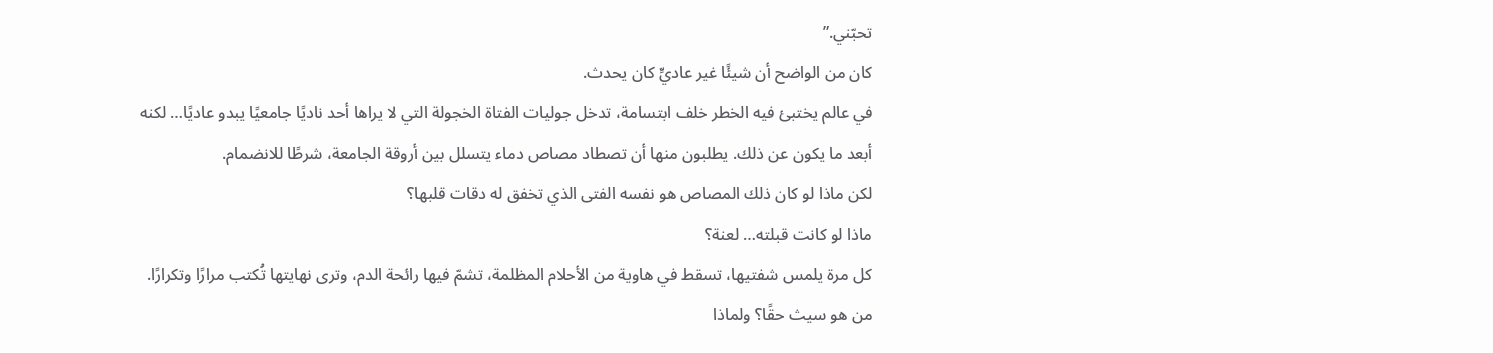تحبّني.”
كان من الواضح أن شيئًا غير عاديٍّ كان يحدث.
في عالم يختبئ فيه الخطر خلف ابتسامة، تدخل جوليات الفتاة الخجولة التي لا يراها أحد ناديًا جامعيًا يبدو عاديًا… لكنه أبعد ما يكون عن ذلك. يطلبون منها أن تصطاد مصاص دماء يتسلل بين أروقة الجامعة، شرطًا للانضمام.
لكن ماذا لو كان ذلك المصاص هو نفسه الفتى الذي تخفق له دقات قلبها؟
ماذا لو كانت قبلته… لعنة؟
كل مرة يلمس شفتيها، تسقط في هاوية من الأحلام المظلمة، تشمّ فيها رائحة الدم، وترى نهايتها تُكتب مرارًا وتكرارًا.
من هو سيث حقًا؟ ولماذا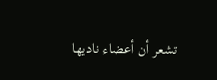تشعر أن أعضاء ناديها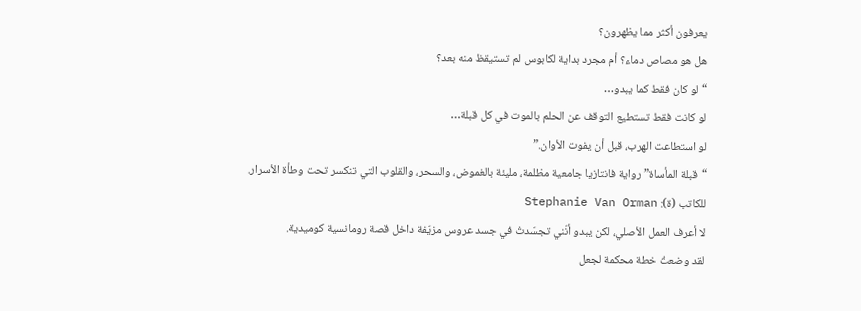يعرفون أكثر مما يظهرون؟
هل هو مصاص دماء؟ أم مجرد بداية لكابوس لم تستيقظ منه بعد؟
“لو كان فقط كما يبدو…
لو كانت فقط تستطيع التوقف عن الحلم بالموت في كل قبلة…
لو استطاعت الهرب، قبل أن يفوت الأوان.”
“قبلة المأساة” رواية فانتازيا جامعية مظلمة، مليئة بالغموض، والسحر، والقلوب التي تنكسر تحت وطأة الأسرار.
للكاتب (ة): Stephanie Van Orman
لا أعرف العمل الأصلي، لكن يبدو أنّني تجسّدتُ في جسد عروس مزيّفة داخل قصة رومانسية كوميدية.
لقد وضعتُ خطة محكمة لجعل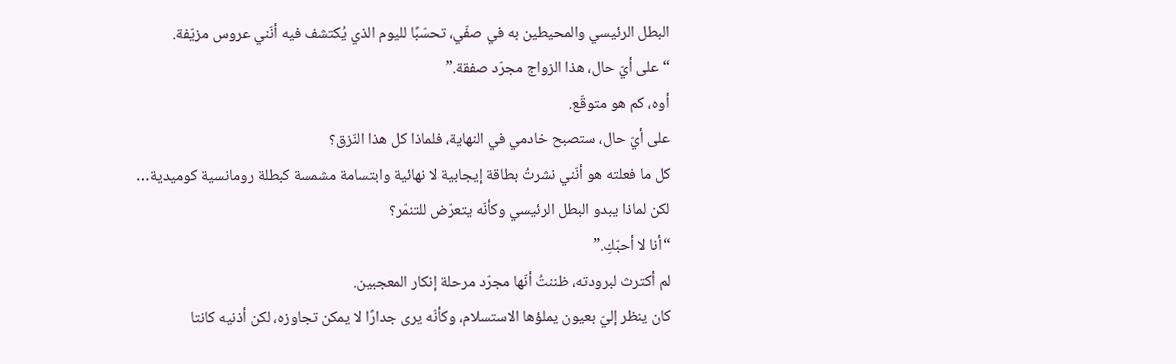البطل الرئيسي والمحيطين به في صفّي، تحسّبًا لليوم الذي يُكتشف فيه أنّني عروس مزيّفة.
“على أيّ حال، هذا الزواج مجرّد صفقة.”
أوه، كم هو متوقّع.
على أيّ حال، ستصبح خادمي في النهاية، فلماذا كل هذا النّزق؟
كل ما فعلته هو أنّني نشرتُ بطاقة إيجابية لا نهائية وابتسامة مشمسة كبطلة رومانسية كوميدية…
لكن لماذا يبدو البطل الرئيسي وكأنّه يتعرّض للتنمّر؟
“أنا لا أحبّكِ.”
لم أكترث لبرودته، ظننتُ أنّها مجرّد مرحلة إنكار المعجبين.
كان ينظر إليّ بعيون يملؤها الاستسلام، وكأنّه يرى جدارًا لا يمكن تجاوزه، لكن أذنيه كانتا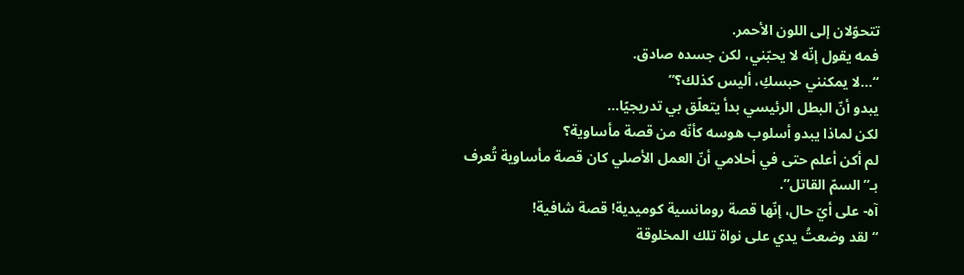تتحوّلان إلى اللون الأحمر.
فمه يقول إنّه لا يحبّني، لكن جسده صادق.
“…لا يمكنني حبسكِ، أليس كذلك؟”
يبدو أنّ البطل الرئيسي بدأ يتعلّق بي تدريجيًا…
لكن لماذا يبدو أسلوب هوسه كأنّه من قصة مأساوية؟
لم أكن أعلم حتى في أحلامي أنّ العمل الأصلي كان قصة مأساوية تُعرف بـ”السمّ القاتل”.
آه- على أيّ حال، إنّها قصة رومانسية كوميدية! قصة شافية!
“لقد وضعتُ يدي على نواة تلك المخلوقة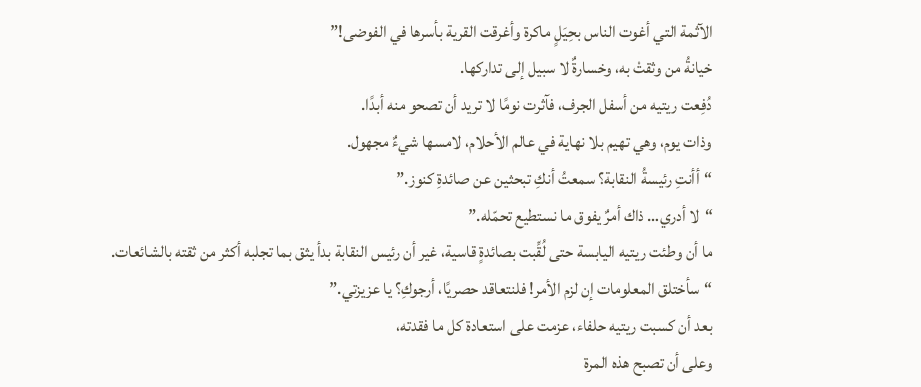الآثمة التي أغوت الناس بحِيَلٍ ماكرة وأغرقت القرية بأسرها في الفوضى!”
خيانةُ من وثقتْ به، وخسارةٌ لا سبيل إلى تداركها.
دُفِعت ريتيه من أسفل الجرف، فآثرت نومًا لا تريد أن تصحو منه أبدًا.
وذات يوم، وهي تهيم بلا نهاية في عالم الأحلام، لامسها شيءٌ مجهول.
“أأنتِ رئيسةُ النقابة؟ سمعتُ أنكِ تبحثين عن صائدةِ كنوز.”
“لا أدري… ذاك أمرٌ يفوق ما نستطيع تحمّله.”
ما أن وطئت ريتيه اليابسة حتى لُقِّبت بصائدةٍ قاسية، غير أن رئيس النقابة بدأ يثق بما تجلبه أكثر من ثقته بالشائعات.
“سأختلق المعلومات إن لزم الأمر! فلنتعاقد حصريًا، أرجوكِ؟ يا عزيزتي.”
بعد أن كسبت ريتيه حلفاء، عزمت على استعادة كل ما فقدته،
وعلى أن تصبح هذه المرة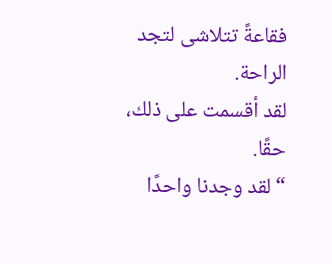فقاعةً تتلاشى لتجد الراحة.
لقد أقسمت على ذلك، حقًا.
“لقد وجدنا واحدًا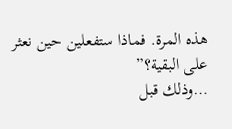هذه المرة. فماذا ستفعلين حين نعثر على البقية؟”
…وذلك قبل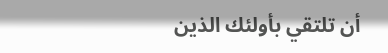أن تلتقي بأولئك الذين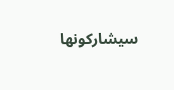سيشاركونها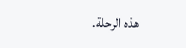هذه الرحلة.